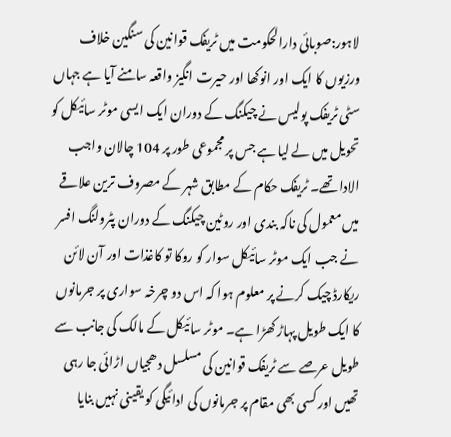لاہور:صوبائی دارالحکومت میں ٹریفک قوانین کی سنگین خلاف ورزیوں کا ایک اور انوکھا اور حیرت انگیز واقعہ سامنے آیا ہے جہاں سٹی ٹریفک پولیس نے چیکنگ کے دوران ایک ایسی موٹر سائیکل کو تحویل میں لے لیا ہے جس پر مجموعی طور پر 104 چالان واجب الادا تھے۔ ٹریفک حکام کے مطابق شہر کے مصروف ترین علاقے میں معمول کی ناکہ بندی اور روٹین چیکنگ کے دوران پٹرولنگ افسر نے جب ایک موٹر سائیکل سوار کو روکا تو کاغذات اور آن لائن ریکارڈ چیک کرنے پر معلوم ہوا کہ اس دو چرخہ سواری پر جرمانوں کا ایک طویل پہاڑ کھڑا ہے۔ موٹر سائیکل کے مالک کی جانب سے طویل عرصے سے ٹریفک قوانین کی مسلسل دھجیاں اڑائی جا رہی تھیں اور کسی بھی مقام پر جرمانوں کی ادائیگی کو یقینی نہیں بنایا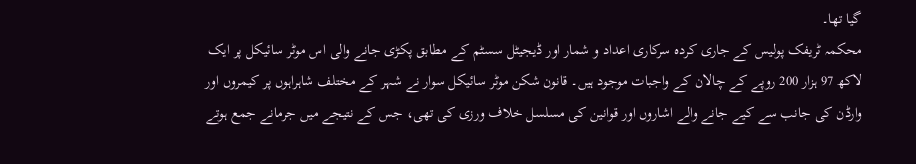گیا تھا۔
محکمہ ٹریفک پولیس کے جاری کردہ سرکاری اعداد و شمار اور ڈیجیٹل سسٹم کے مطابق پکڑی جانے والی اس موٹر سائیکل پر ایک لاکھ 97 ہزار 200 روپے کے چالان کے واجبات موجود ہیں۔ قانون شکن موٹر سائیکل سوار نے شہر کے مختلف شاہراہوں پر کیمروں اور وارڈن کی جانب سے کیے جانے والے اشاروں اور قوانین کی مسلسل خلاف ورزی کی تھی، جس کے نتیجے میں جرمانے جمع ہوتے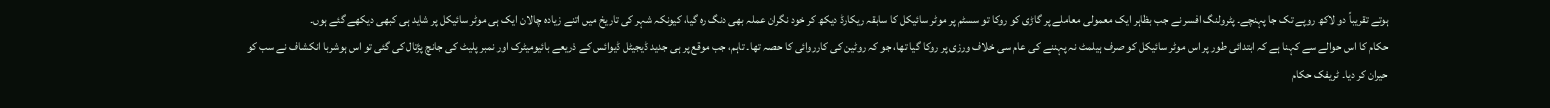ہوتے تقریباً دو لاکھ روپے تک جا پہنچے۔ پٹرولنگ افسر نے جب بظاہر ایک معمولی معاملے پر گاڑی کو روکا تو سسٹم پر موٹر سائیکل کا سابقہ ریکارڈ دیکھ کر خود نگران عملہ بھی دنگ رہ گیا، کیونکہ شہر کی تاریخ میں اتنے زیادہ چالان ایک ہی موٹر سائیکل پر شاید ہی کبھی دیکھے گئے ہوں۔
حکام کا اس حوالے سے کہنا ہے کہ ابتدائی طور پر اس موٹر سائیکل کو صرف ہیلمٹ نہ پہننے کی عام سی خلاف ورزی پر روکا گیا تھا، جو کہ روٹین کی کارروائی کا حصہ تھا۔ تاہم، جب موقع پر ہی جدید ڈیجیٹل ڈیوائس کے ذریعے بائیومیٹرک اور نمبر پلیٹ کی جانچ پڑتال کی گئی تو اس ہوشربا انکشاف نے سب کو حیران کر دیا۔ ٹریفک حکام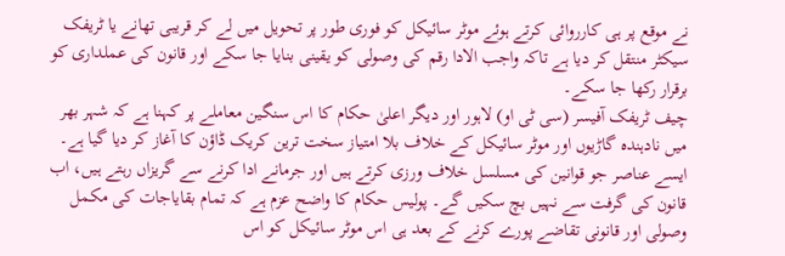نے موقع پر ہی کارروائی کرتے ہوئے موٹر سائیکل کو فوری طور پر تحویل میں لے کر قریبی تھانے یا ٹریفک سیکٹر منتقل کر دیا ہے تاکہ واجب الادا رقم کی وصولی کو یقینی بنایا جا سکے اور قانون کی عملداری کو برقرار رکھا جا سکے۔
چیف ٹریفک آفیسر (سی ٹی او) لاہور اور دیگر اعلیٰ حکام کا اس سنگین معاملے پر کہنا ہے کہ شہر بھر میں نادہندہ گاڑیوں اور موٹر سائیکل کے خلاف بلا امتیاز سخت ترین کریک ڈاؤن کا آغاز کر دیا گیا ہے۔ ایسے عناصر جو قوانین کی مسلسل خلاف ورزی کرتے ہیں اور جرمانے ادا کرنے سے گریزاں رہتے ہیں، اب قانون کی گرفت سے نہیں بچ سکیں گے۔ پولیس حکام کا واضح عزم ہے کہ تمام بقایاجات کی مکمل وصولی اور قانونی تقاضے پورے کرنے کے بعد ہی اس موٹر سائیکل کو اس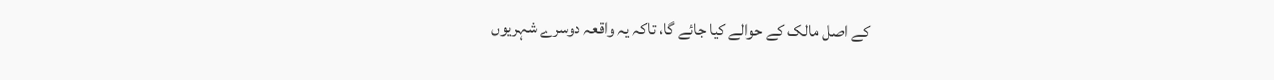کے اصل مالک کے حوالے کیا جائے گا، تاکہ یہ واقعہ دوسرے شہریوں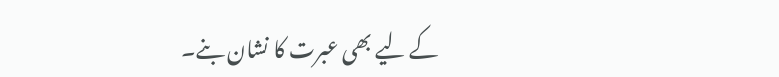کے لیے بھی عبرت کا نشان بنے۔